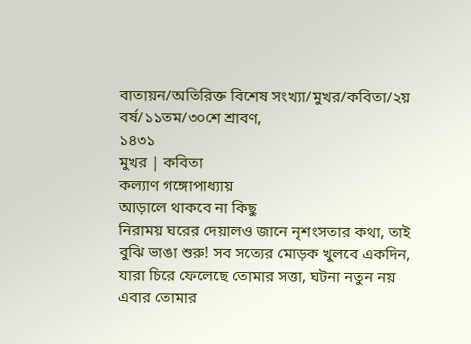বাতায়ন/অতিরিক্ত বিশেষ সংখ্যা/মুখর/কবিতা/২য় বর্ষ/১১তম/৩০শে শ্রাবণ,
১৪৩১
মুখর | কবিতা
কল্যাণ গঙ্গোপাধ্যায়
আড়ালে থাকবে না কিছু
নিরাময় ঘরের দেয়ালও জানে নৃশংসতার কথা, তাই
বুঝি ভাঙা শুরু! সব সত্যের মোড়ক খুলবে একদিন,
যারা চিরে ফেলেছে তোমার সত্তা, ঘটনা নতুন নয়
এবার তোমার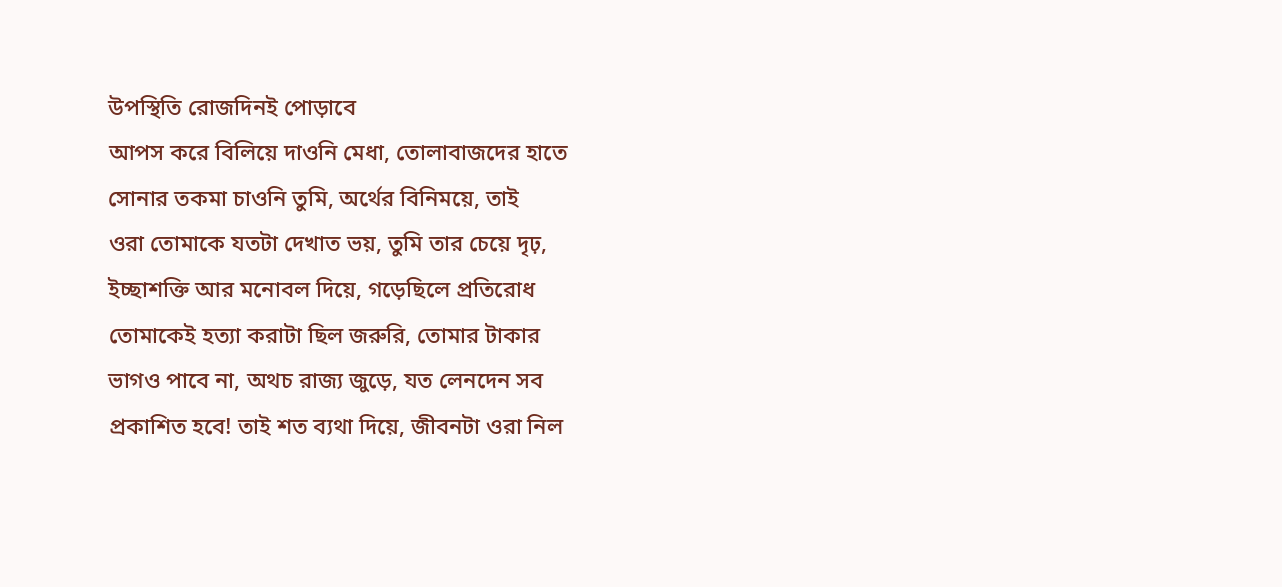উপস্থিতি রোজদিনই পোড়াবে
আপস করে বিলিয়ে দাওনি মেধা, তোলাবাজদের হাতে
সোনার তকমা চাওনি তুমি, অর্থের বিনিময়ে, তাই
ওরা তোমাকে যতটা দেখাত ভয়, তুমি তার চেয়ে দৃঢ়,
ইচ্ছাশক্তি আর মনোবল দিয়ে, গড়েছিলে প্রতিরোধ
তোমাকেই হত্যা করাটা ছিল জরুরি, তোমার টাকার
ভাগও পাবে না, অথচ রাজ্য জুড়ে, যত লেনদেন সব
প্রকাশিত হবে! তাই শত ব্যথা দিয়ে, জীবনটা ওরা নিল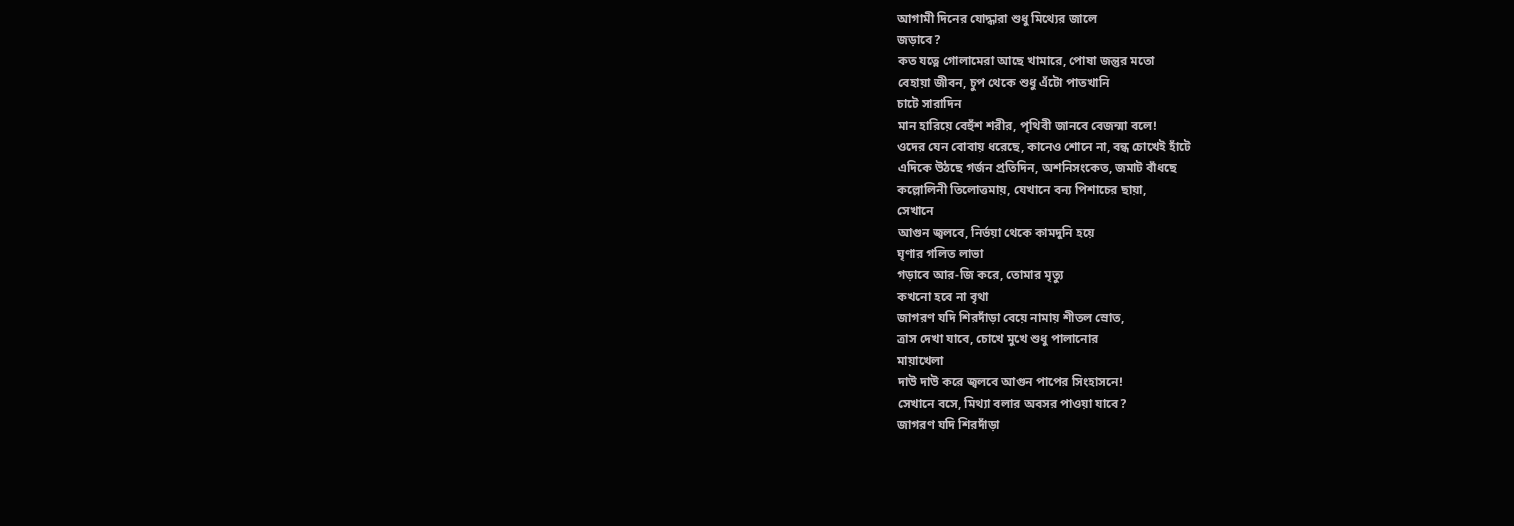আগামী দিনের যোদ্ধারা শুধু মিথ্যের জালে
জড়াবে?
কত যত্নে গোলামেরা আছে খামারে, পোষা জন্তুর মতো
বেহায়া জীবন, চুপ থেকে শুধু এঁটো পাতখানি
চাটে সারাদিন
মান হারিয়ে বেহুঁশ শরীর, পৃথিবী জানবে বেজন্মা বলে!
ওদের যেন বোবায় ধরেছে, কানেও শোনে না, বন্ধ চোখেই হাঁটে
এদিকে উঠছে গর্জন প্রতিদিন, অশনিসংকেত, জমাট বাঁধছে
কল্লোলিনী তিলোত্তমায়, যেখানে বন্য পিশাচের ছায়া,
সেখানে
আগুন জ্বলবে, নির্ভয়া থেকে কামদুনি হয়ে
ঘৃণার গলিত লাভা
গড়াবে আর-জি করে, তোমার মৃত্যু
কখনো হবে না বৃথা
জাগরণ যদি শিরদাঁড়া বেয়ে নামায় শীতল স্রোত,
ত্রাস দেখা যাবে, চোখে মুখে শুধু পালানোর
মায়াখেলা
দাউ দাউ করে জ্বলবে আগুন পাপের সিংহাসনে!
সেখানে বসে, মিথ্যা বলার অবসর পাওয়া যাবে?
জাগরণ যদি শিরদাঁড়া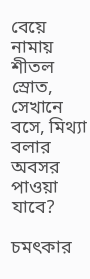বেয়ে নামায় শীতল স্রোত,
সেখানে বসে, মিথ্যা বলার অবসর পাওয়া যাবে?

চমৎকার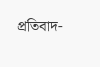প্রতিবাদ-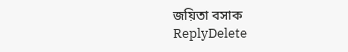জয়িতা বসাক
ReplyDelete